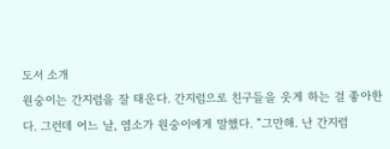도서 소개
원숭이는 간지럼을 잘 태운다. 간지럼으로 친구들을 웃게 하는 걸 좋아한다. 그런데 어느 날, 염소가 원숭이에게 말했다. “그만해. 난 간지럼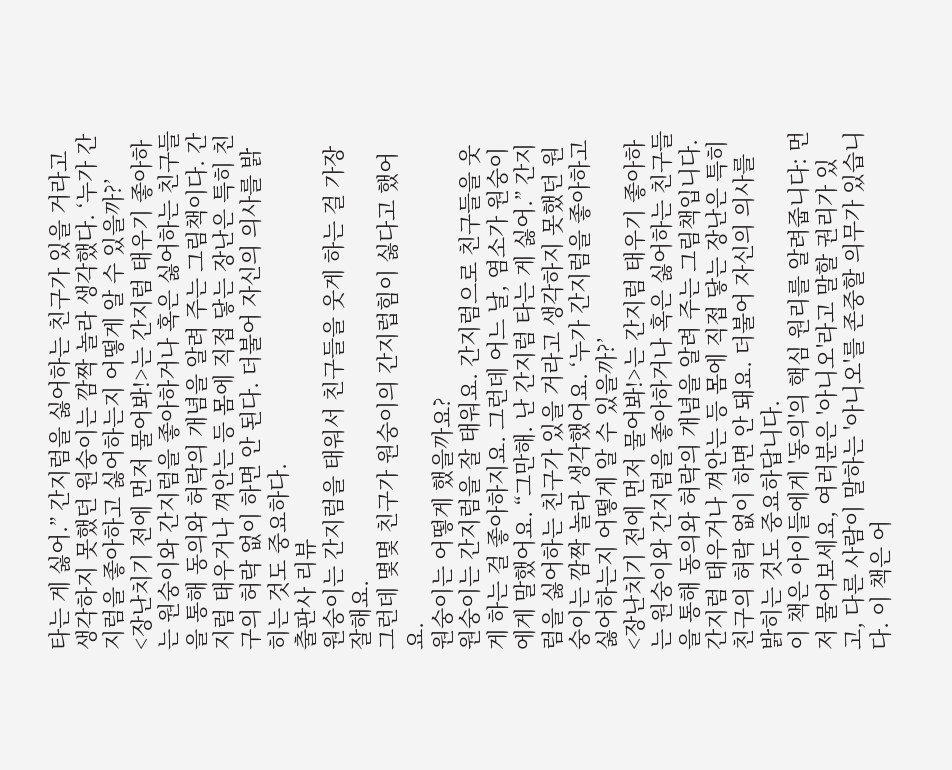타는 게 싫어.” 간지럼을 싫어하는 친구가 있을 거라고 생각하지 못했던 원숭이는 깜짝 놀라 생각했다. ‘누가 간지럼을 좋아하고 싫어하는지 어떻게 알 수 있을까?’
<장난치기 전에 먼저 물어봐!>는 간지럼 태우기 좋아하는 원숭이와 간지럼을 좋아하거나 혹은 싫어하는 친구들을 통해 동의와 허락의 개념을 알려 주는 그림책이다. 간지럼 태우거나 껴안는 등 몸에 직접 닿는 장난은 특히 친구의 허락 없이 하면 안 된다. 더불어 자신의 의사를 밝히는 것도 중요하다.
출판사 리뷰
원숭이는 간지럼을 태워서 친구들을 웃게 하는 걸 가장 잘해요.
그런데 몇몇 친구가 원숭이의 간지럽힘이 싫다고 했어요.
원숭이는 어떻게 했을까요?
원숭이는 간지럼을 잘 태워요. 간지럼으로 친구들을 웃게 하는 걸 좋아하지요. 그런데 어느 날, 염소가 원숭이에게 말했어요. “그만해. 난 간지럼 타는 게 싫어.” 간지럼을 싫어하는 친구가 있을 거라고 생각하지 못했던 원숭이는 깜짝 놀라 생각했어요. ‘누가 간지럼을 좋아하고 싫어하는지 어떻게 알 수 있을까?’
<장난치기 전에 먼저 물어봐!>는 간지럼 태우기 좋아하는 원숭이와 간지럼을 좋아하거나 혹은 싫어하는 친구들을 통해 동의와 허락의 개념을 알려 주는 그림책입니다. 간지럼 태우거나 껴안는 등 몸에 직접 닿는 장난은 특히 친구의 허락 없이 하면 안 돼요. 더불어 자신의 의사를 밝히는 것도 중요하답니다.
이 책은 아이들에게 '동의'의 핵심 원리를 알려줍니다: 먼저 물어보세요, 여러분은 '아니오'라고 말할 권리가 있고, 다른 사람이 말하는 '아니오'를 존중할 의무가 있습니다. 이 책은 어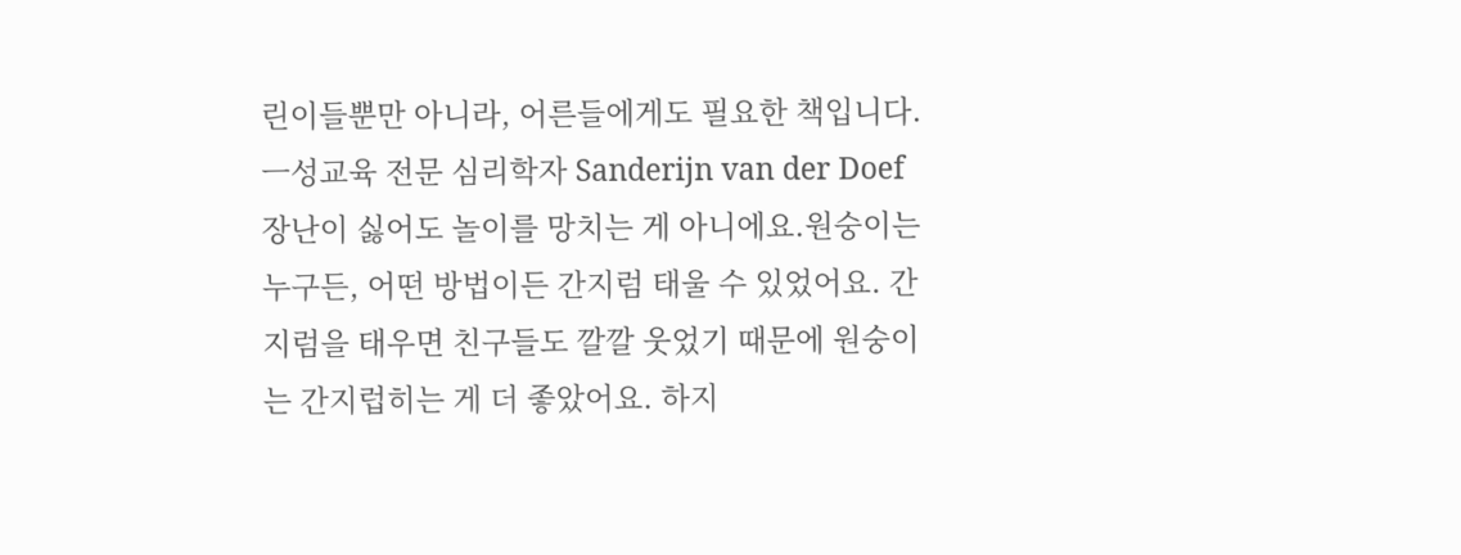린이들뿐만 아니라, 어른들에게도 필요한 책입니다. ㅡ성교육 전문 심리학자 Sanderijn van der Doef
장난이 싫어도 놀이를 망치는 게 아니에요.원숭이는 누구든, 어떤 방법이든 간지럼 태울 수 있었어요. 간지럼을 태우면 친구들도 깔깔 웃었기 때문에 원숭이는 간지럽히는 게 더 좋았어요. 하지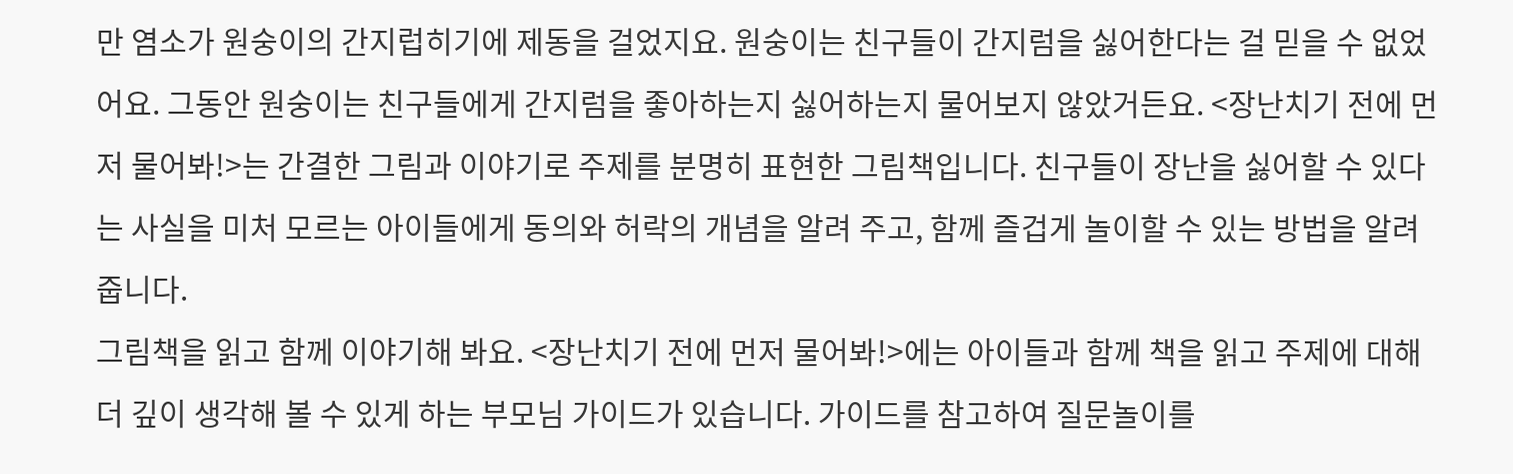만 염소가 원숭이의 간지럽히기에 제동을 걸었지요. 원숭이는 친구들이 간지럼을 싫어한다는 걸 믿을 수 없었어요. 그동안 원숭이는 친구들에게 간지럼을 좋아하는지 싫어하는지 물어보지 않았거든요. <장난치기 전에 먼저 물어봐!>는 간결한 그림과 이야기로 주제를 분명히 표현한 그림책입니다. 친구들이 장난을 싫어할 수 있다는 사실을 미처 모르는 아이들에게 동의와 허락의 개념을 알려 주고, 함께 즐겁게 놀이할 수 있는 방법을 알려 줍니다.
그림책을 읽고 함께 이야기해 봐요. <장난치기 전에 먼저 물어봐!>에는 아이들과 함께 책을 읽고 주제에 대해 더 깊이 생각해 볼 수 있게 하는 부모님 가이드가 있습니다. 가이드를 참고하여 질문놀이를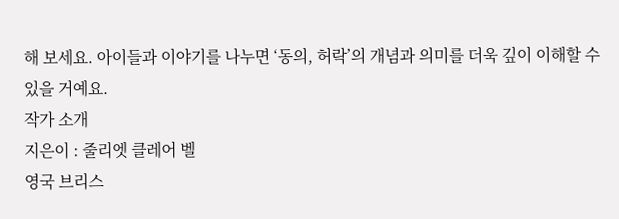해 보세요. 아이들과 이야기를 나누면 ‘동의, 허락’의 개념과 의미를 더욱 깊이 이해할 수 있을 거예요.
작가 소개
지은이 : 줄리엣 클레어 벨
영국 브리스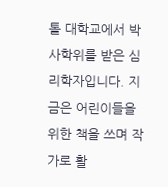톨 대학교에서 박사학위를 받은 심리학자입니다. 지금은 어린이들을 위한 책을 쓰며 작가로 활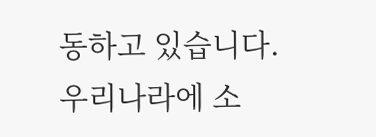동하고 있습니다. 우리나라에 소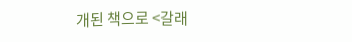개된 책으로 <갈래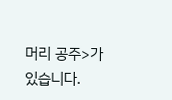머리 공주>가 있습니다.